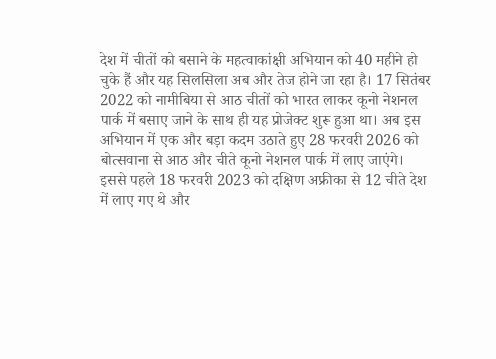देश में चीतों को बसाने के महत्वाकांक्षी अभियान को 40 महीने हो चुके हैं और यह सिलसिला अब और तेज होने जा रहा है। 17 सितंबर 2022 को नामीबिया से आठ चीतों को भारत लाकर कूनो नेशनल पार्क में बसाए जाने के साथ ही यह प्रोजेक्ट शुरू हुआ था। अब इस अभियान में एक और बड़ा कदम उठाते हुए 28 फरवरी 2026 को बोत्सवाना से आठ और चीते कूनो नेशनल पार्क में लाए जाएंगे।
इससे पहले 18 फरवरी 2023 को दक्षिण अफ्रीका से 12 चीते देश में लाए गए थे और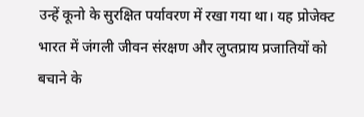उन्हें कूनो के सुरक्षित पर्यावरण में रखा गया था। यह प्रोजेक्ट भारत में जंगली जीवन संरक्षण और लुप्तप्राय प्रजातियों को बचाने के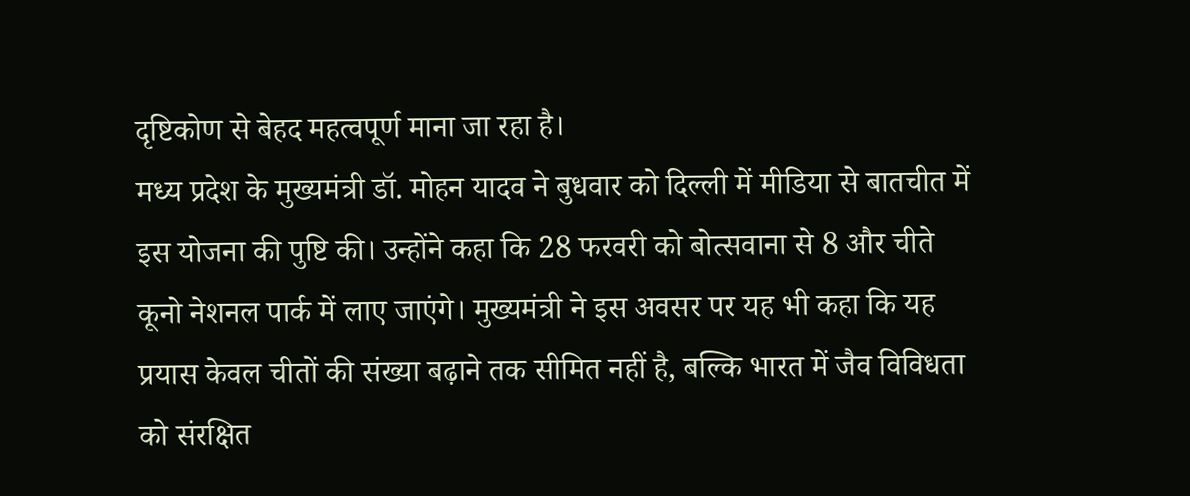दृष्टिकोण से बेहद महत्वपूर्ण माना जा रहा है।
मध्य प्रदेश के मुख्यमंत्री डॉ. मोहन यादव ने बुधवार को दिल्ली में मीडिया से बातचीत में इस योजना की पुष्टि की। उन्होंने कहा कि 28 फरवरी को बोत्सवाना से 8 और चीते कूनो नेशनल पार्क में लाए जाएंगे। मुख्यमंत्री ने इस अवसर पर यह भी कहा कि यह प्रयास केवल चीतों की संख्या बढ़ाने तक सीमित नहीं है, बल्कि भारत में जैव विविधता को संरक्षित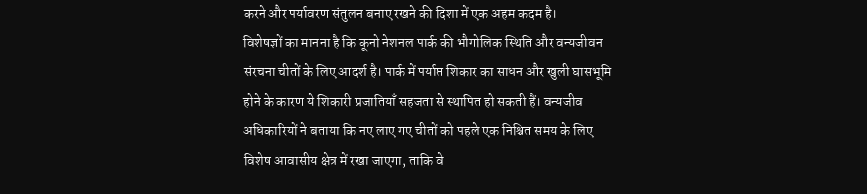करने और पर्यावरण संतुलन बनाए रखने की दिशा में एक अहम कदम है।
विशेषज्ञों का मानना है कि कूनो नेशनल पार्क की भौगोलिक स्थिति और वन्यजीवन संरचना चीतों के लिए आदर्श है। पार्क में पर्याप्त शिकार का साधन और खुली घासभूमि होने के कारण ये शिकारी प्रजातियाँ सहजता से स्थापित हो सकती हैं। वन्यजीव अधिकारियों ने बताया कि नए लाए गए चीतों को पहले एक निश्चित समय के लिए विशेष आवासीय क्षेत्र में रखा जाएगा, ताकि वे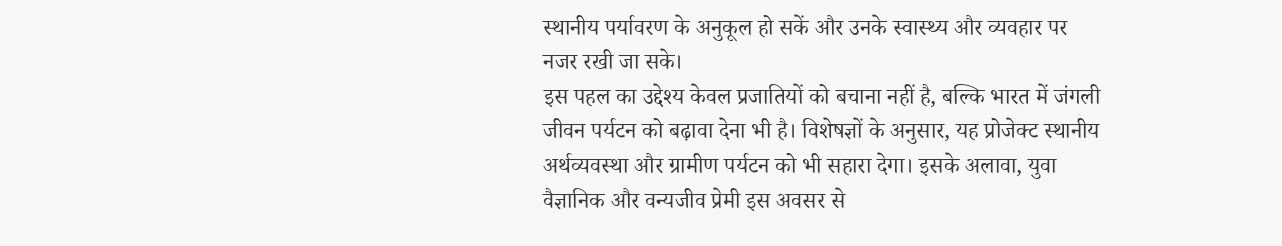स्थानीय पर्यावरण के अनुकूल हो सकें और उनके स्वास्थ्य और व्यवहार पर नजर रखी जा सके।
इस पहल का उद्देश्य केवल प्रजातियों को बचाना नहीं है, बल्कि भारत में जंगली जीवन पर्यटन को बढ़ावा देना भी है। विशेषज्ञों के अनुसार, यह प्रोजेक्ट स्थानीय अर्थव्यवस्था और ग्रामीण पर्यटन को भी सहारा देगा। इसके अलावा, युवा वैज्ञानिक और वन्यजीव प्रेमी इस अवसर से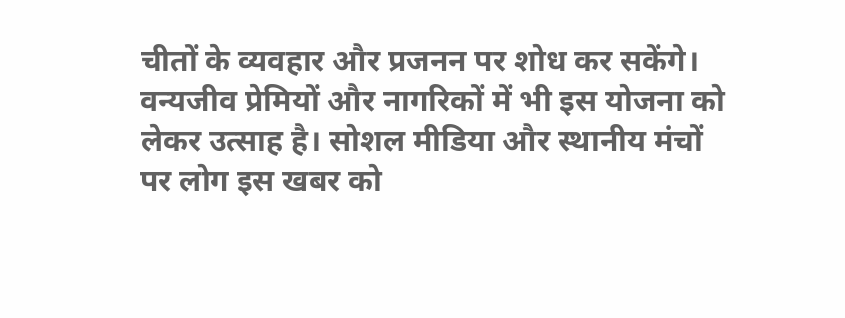चीतों के व्यवहार और प्रजनन पर शोध कर सकेंगे।
वन्यजीव प्रेमियों और नागरिकों में भी इस योजना को लेकर उत्साह है। सोशल मीडिया और स्थानीय मंचों पर लोग इस खबर को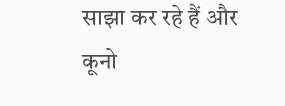साझा कर रहे हैं और कूनो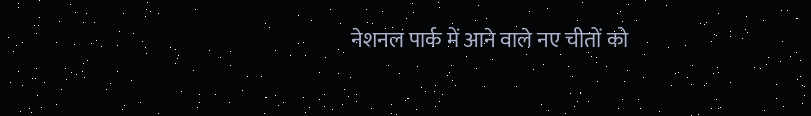नेशनल पार्क में आने वाले नए चीतों को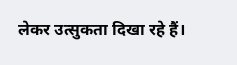लेकर उत्सुकता दिखा रहे हैं।